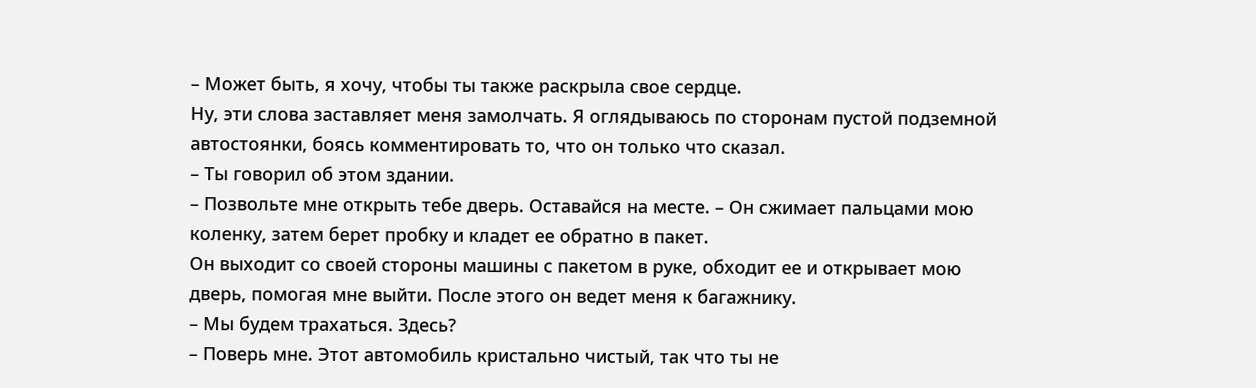– Может быть, я хочу, чтобы ты также раскрыла свое сердце.
Ну, эти слова заставляет меня замолчать. Я оглядываюсь по сторонам пустой подземной
автостоянки, боясь комментировать то, что он только что сказал.
– Ты говорил об этом здании.
– Позвольте мне открыть тебе дверь. Оставайся на месте. – Он сжимает пальцами мою
коленку, затем берет пробку и кладет ее обратно в пакет.
Он выходит со своей стороны машины с пакетом в руке, обходит ее и открывает мою
дверь, помогая мне выйти. После этого он ведет меня к багажнику.
– Мы будем трахаться. Здесь?
– Поверь мне. Этот автомобиль кристально чистый, так что ты не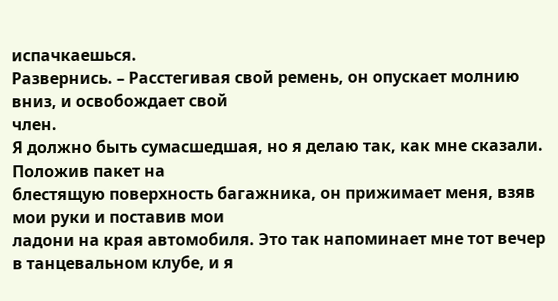испачкаешься.
Развернись. – Расстегивая свой ремень, он опускает молнию вниз, и освобождает свой
член.
Я должно быть сумасшедшая, но я делаю так, как мне сказали. Положив пакет на
блестящую поверхность багажника, он прижимает меня, взяв мои руки и поставив мои
ладони на края автомобиля. Это так напоминает мне тот вечер в танцевальном клубе, и я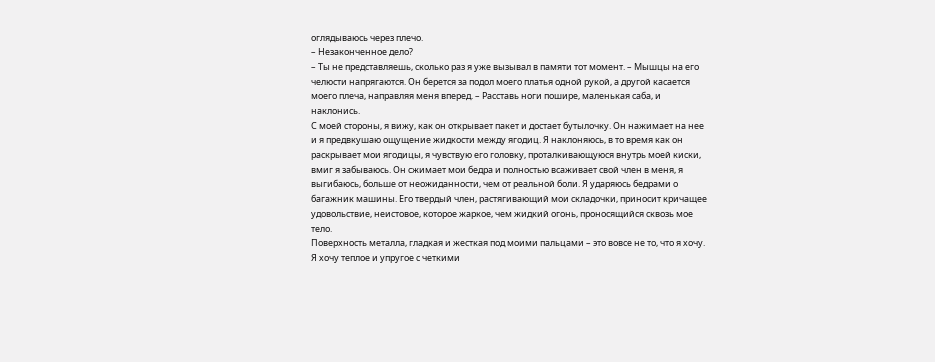оглядываюсь через плечо.
– Незаконченное дело?
– Ты не представляешь, сколько раз я уже вызывал в памяти тот момент. – Мышцы на его
челюсти напрягаются. Он берется за подол моего платья одной рукой, а другой касается
моего плеча, направляя меня вперед. – Расставь ноги пошире, маленькая саба, и
наклонись.
С моей стороны, я вижу, как он открывает пакет и достает бутылочку. Он нажимает на нее
и я предвкушаю ощущение жидкости между ягодиц. Я наклоняюсь, в то время как он
раскрывает мои ягодицы, я чувствую его головку, проталкивающуюся внутрь моей киски,
вмиг я забываюсь. Он сжимает мои бедра и полностью всаживает свой член в меня, я
выгибаюсь, больше от неожиданности, чем от реальной боли. Я ударяюсь бедрами о
багажник машины. Его твердый член, растягивающий мои складочки, приносит кричащее
удовольствие, неистовое, которое жаркое, чем жидкий огонь, проносящийся сквозь мое
тело.
Поверхность металла, гладкая и жесткая под моими пальцами – это вовсе не то, что я хочу.
Я хочу теплое и упругое с четкими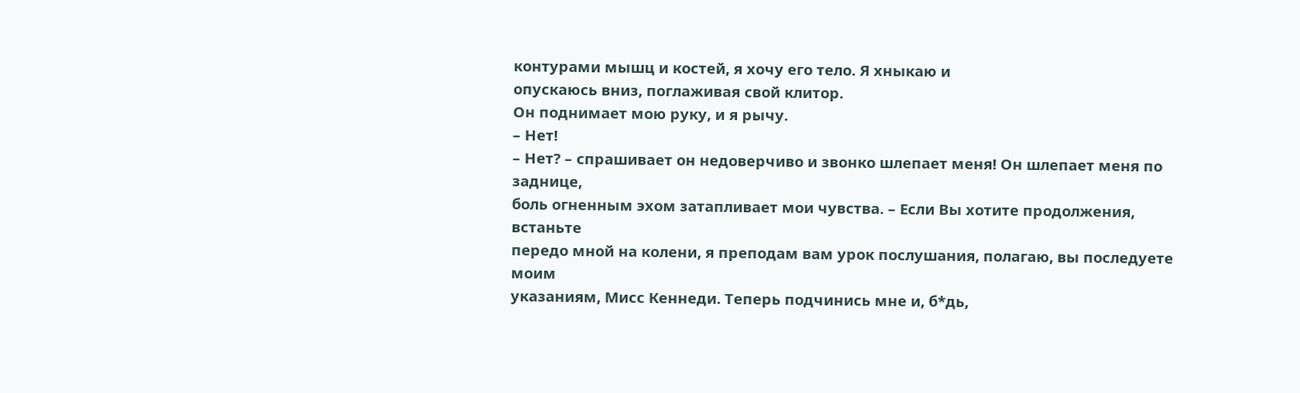контурами мышц и костей, я хочу его тело. Я хныкаю и
опускаюсь вниз, поглаживая свой клитор.
Он поднимает мою руку, и я рычу.
– Нет!
– Нет? – спрашивает он недоверчиво и звонко шлепает меня! Он шлепает меня по заднице,
боль огненным эхом затапливает мои чувства. – Если Вы хотите продолжения, встаньте
передо мной на колени, я преподам вам урок послушания, полагаю, вы последуете моим
указаниям, Мисс Кеннеди. Теперь подчинись мне и, б*дь,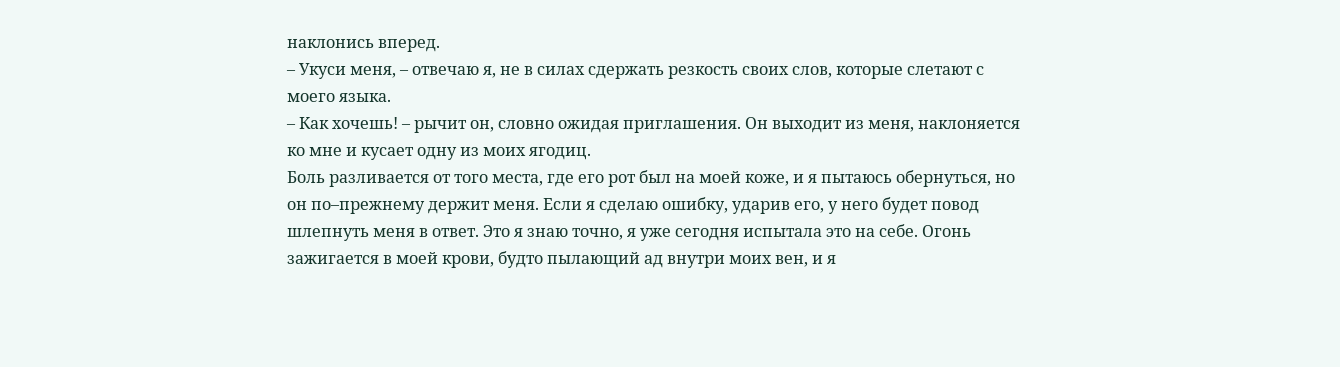наклонись вперед.
– Укуси меня, – отвечаю я, не в силах сдержать резкость своих слов, которые слетают с
моего языка.
– Как хочешь! – рычит он, словно ожидая приглашения. Он выходит из меня, наклоняется
ко мне и кусает одну из моих ягодиц.
Боль разливается от того места, где его рот был на моей коже, и я пытаюсь обернуться, но
он по–прежнему держит меня. Если я сделаю ошибку, ударив его, у него будет повод
шлепнуть меня в ответ. Это я знаю точно, я уже сегодня испытала это на себе. Огонь
зажигается в моей крови, будто пылающий ад внутри моих вен, и я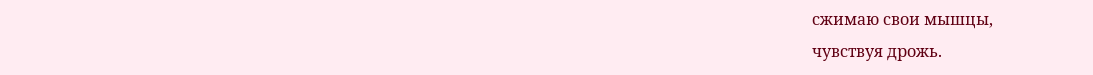сжимаю свои мышцы,
чувствуя дрожь.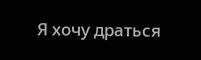Я хочу драться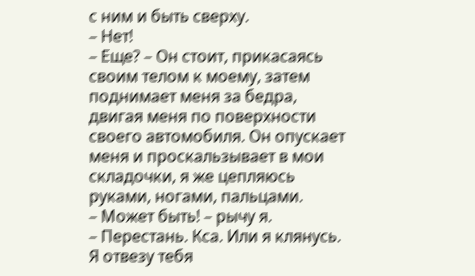с ним и быть сверху.
– Нет!
– Еще? – Он стоит, прикасаясь своим телом к моему, затем поднимает меня за бедра,
двигая меня по поверхности своего автомобиля. Он опускает меня и проскальзывает в мои
складочки, я же цепляюсь руками, ногами, пальцами.
– Может быть! – рычу я.
– Перестань. Кса. Или я клянусь. Я отвезу тебя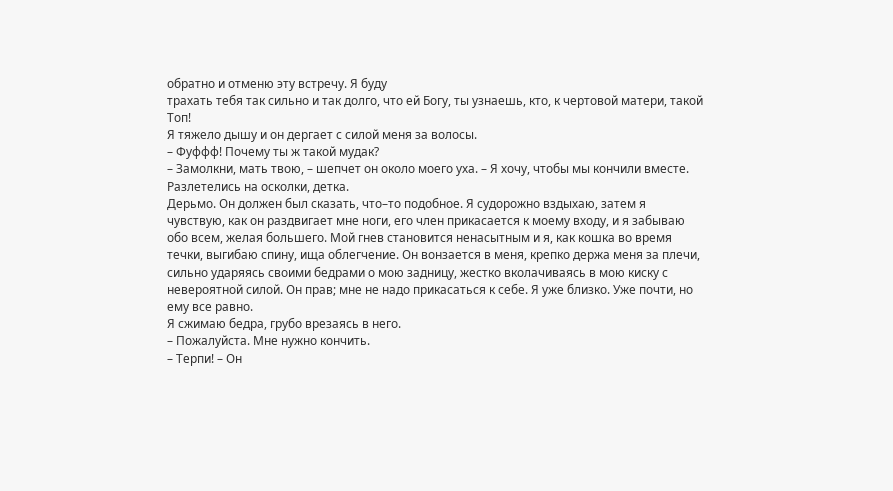обратно и отменю эту встречу. Я буду
трахать тебя так сильно и так долго, что ей Богу, ты узнаешь, кто, к чертовой матери, такой
Топ!
Я тяжело дышу и он дергает с силой меня за волосы.
– Фуффф! Почему ты ж такой мудак?
– Замолкни, мать твою, – шепчет он около моего уха. – Я хочу, чтобы мы кончили вместе.
Разлетелись на осколки, детка.
Дерьмо. Он должен был сказать, что–то подобное. Я судорожно вздыхаю, затем я
чувствую, как он раздвигает мне ноги, его член прикасается к моему входу, и я забываю
обо всем, желая большего. Мой гнев становится ненасытным и я, как кошка во время
течки, выгибаю спину, ища облегчение. Он вонзается в меня, крепко держа меня за плечи,
сильно ударяясь своими бедрами о мою задницу, жестко вколачиваясь в мою киску с
невероятной силой. Он прав; мне не надо прикасаться к себе. Я уже близко. Уже почти, но
ему все равно.
Я сжимаю бедра, грубо врезаясь в него.
– Пожалуйста. Мне нужно кончить.
– Терпи! – Он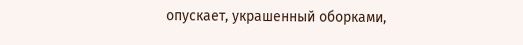опускает, украшенный оборками,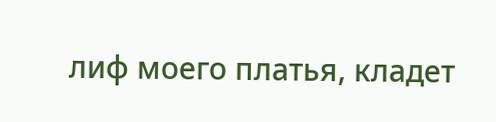лиф моего платья, кладет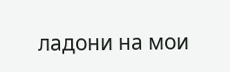ладони на мои